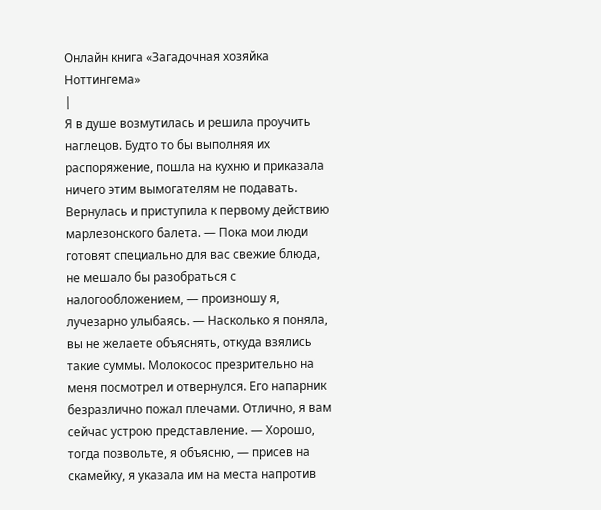Онлайн книга «Загадочная хозяйка Ноттингема»
|
Я в душе возмутилась и решила проучить наглецов. Будто то бы выполняя их распоряжение, пошла на кухню и приказала ничего этим вымогателям не подавать. Вернулась и приступила к первому действию марлезонского балета. — Пока мои люди готовят специально для вас свежие блюда, не мешало бы разобраться с налогообложением, — произношу я, лучезарно улыбаясь. — Насколько я поняла, вы не желаете объяснять, откуда взялись такие суммы. Молокосос презрительно на меня посмотрел и отвернулся. Его напарник безразлично пожал плечами. Отлично, я вам сейчас устрою представление. — Хорошо, тогда позвольте, я объясню, — присев на скамейку, я указала им на места напротив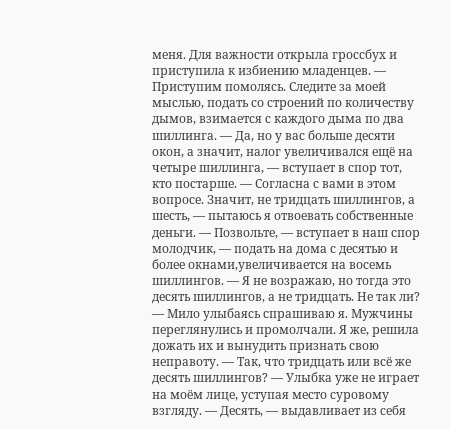меня. Для важности открыла гроссбух и приступила к избиению младенцев. — Приступим помолясь. Следите за моей мыслью, подать со строений по количеству дымов, взимается с каждого дыма по два шиллинга. — Да, но у вас больше десяти окон, а значит, налог увеличивался ещё на четыре шиллинга, — вступает в спор тот, кто постарше. — Согласна с вами в этом вопросе. Значит, не тридцать шиллингов, а шесть, — пытаюсь я отвоевать собственные деньги. — Позвольте, — вступает в наш спор молодчик, — подать на дома с десятью и более окнами,увеличивается на восемь шиллингов. — Я не возражаю, но тогда это десять шиллингов, а не тридцать. Не так ли? — Мило улыбаясь спрашиваю я. Мужчины переглянулись и промолчали. Я же, решила дожать их и вынудить признать свою неправоту. — Так, что тридцать или всё же десять шиллингов? — Улыбка уже не играет на моём лице, уступая место суровому взгляду. — Десять, — выдавливает из себя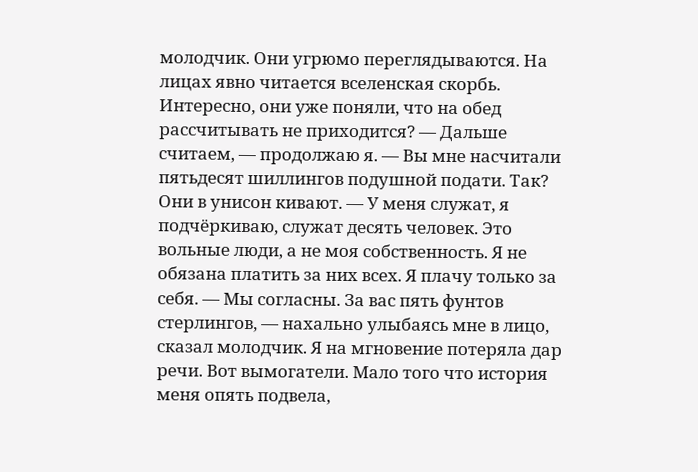молодчик. Они угрюмо переглядываются. На лицах явно читается вселенская скорбь. Интересно, они уже поняли, что на обед рассчитывать не приходится? — Дальше считаем, — продолжаю я. — Вы мне насчитали пятьдесят шиллингов подушной подати. Так? Они в унисон кивают. — У меня служат, я подчёркиваю, служат десять человек. Это вольные люди, а не моя собственность. Я не обязана платить за них всех. Я плачу только за себя. — Мы согласны. За вас пять фунтов стерлингов, — нахально улыбаясь мне в лицо, сказал молодчик. Я на мгновение потеряла дар речи. Вот вымогатели. Мало того что история меня опять подвела,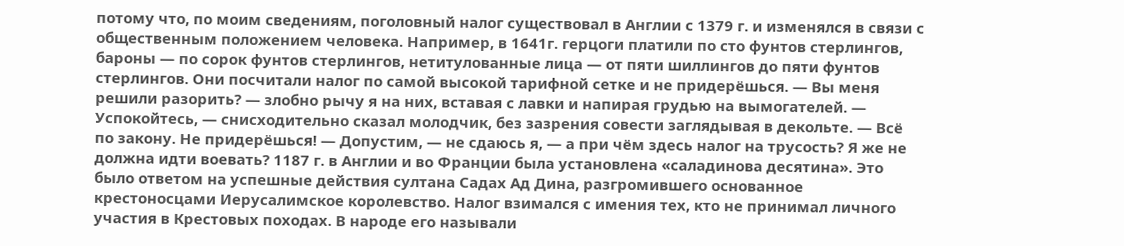потому что, по моим сведениям, поголовный налог существовал в Англии с 1379 г. и изменялся в связи с общественным положением человека. Например, в 1641г. герцоги платили по сто фунтов стерлингов, бароны — по сорок фунтов стерлингов, нетитулованные лица — от пяти шиллингов до пяти фунтов стерлингов. Они посчитали налог по самой высокой тарифной сетке и не придерёшься. — Вы меня решили разорить? — злобно рычу я на них, вставая с лавки и напирая грудью на вымогателей. — Успокойтесь, — снисходительно сказал молодчик, без зазрения совести заглядывая в декольте. — Всё по закону. Не придерёшься! — Допустим, — не сдаюсь я, — а при чём здесь налог на трусость? Я же не должна идти воевать? 1187 г. в Англии и во Франции была установлена «саладинова десятина». Это было ответом на успешные действия султана Садах Ад Дина, разгромившего основанное крестоносцами Иерусалимское королевство. Налог взимался с имения тех, кто не принимал личного участия в Крестовых походах. В народе его называли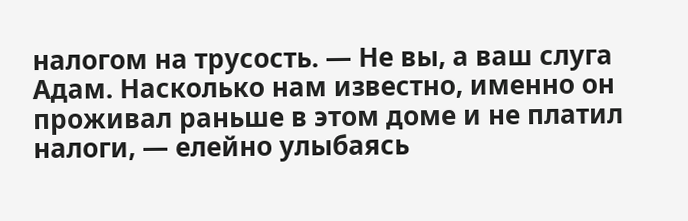налогом на трусость. — Не вы, а ваш слуга Адам. Насколько нам известно, именно он проживал раньше в этом доме и не платил налоги, — елейно улыбаясь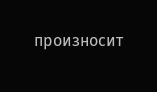произносит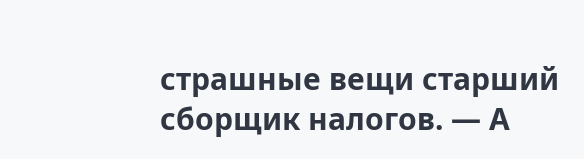страшные вещи старший сборщик налогов. — А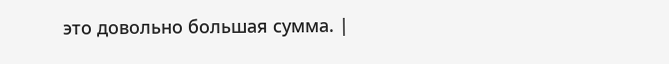это довольно большая сумма. |